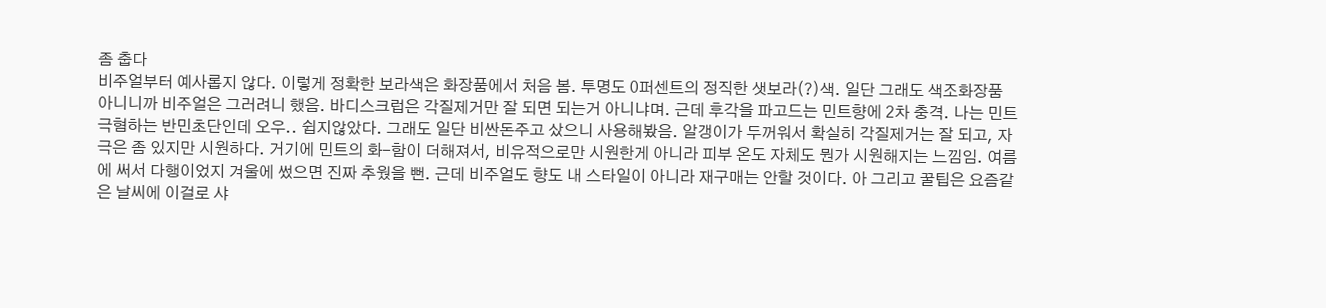좀 춥다
비주얼부터 예사롭지 않다. 이렇게 정확한 보라색은 화장품에서 처음 봄. 투명도 0퍼센트의 정직한 샛보라(?)색. 일단 그래도 색조화장품 아니니까 비주얼은 그러려니 했음. 바디스크럽은 각질제거만 잘 되면 되는거 아니냐며. 근데 후각을 파고드는 민트향에 2차 충격. 나는 민트 극혐하는 반민초단인데 오우.. 쉽지않았다. 그래도 일단 비싼돈주고 샀으니 사용해봤음. 알갱이가 두꺼워서 확실히 각질제거는 잘 되고, 자극은 좀 있지만 시원하다. 거기에 민트의 화-함이 더해져서, 비유적으로만 시원한게 아니라 피부 온도 자체도 뭔가 시원해지는 느낌임. 여름에 써서 다행이었지 겨울에 썼으면 진짜 추웠을 뻔. 근데 비주얼도 향도 내 스타일이 아니라 재구매는 안할 것이다. 아 그리고 꿀팁은 요즘같은 날씨에 이걸로 샤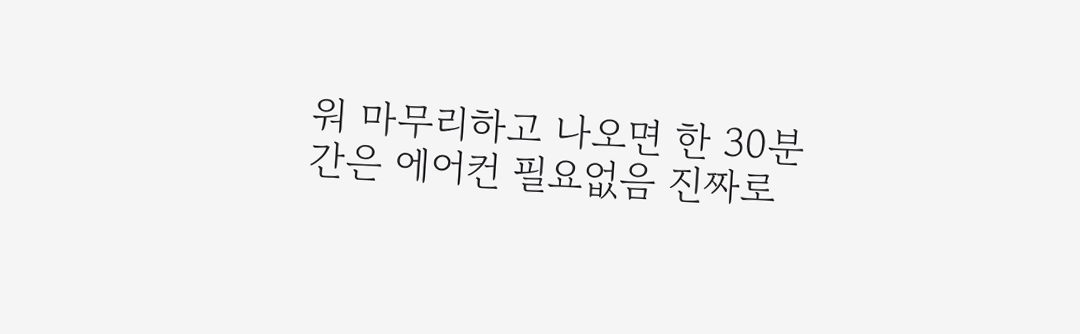워 마무리하고 나오면 한 30분간은 에어컨 필요없음 진짜로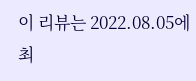이 리뷰는 2022.08.05에 최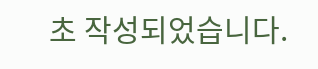초 작성되었습니다.